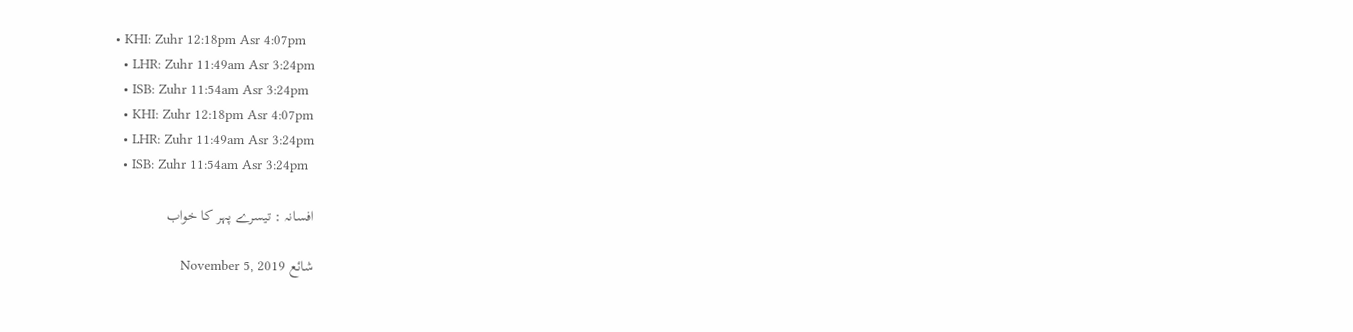• KHI: Zuhr 12:18pm Asr 4:07pm
  • LHR: Zuhr 11:49am Asr 3:24pm
  • ISB: Zuhr 11:54am Asr 3:24pm
  • KHI: Zuhr 12:18pm Asr 4:07pm
  • LHR: Zuhr 11:49am Asr 3:24pm
  • ISB: Zuhr 11:54am Asr 3:24pm

افسانہ : تیسرے پہر کا خواب

شائع November 5, 2019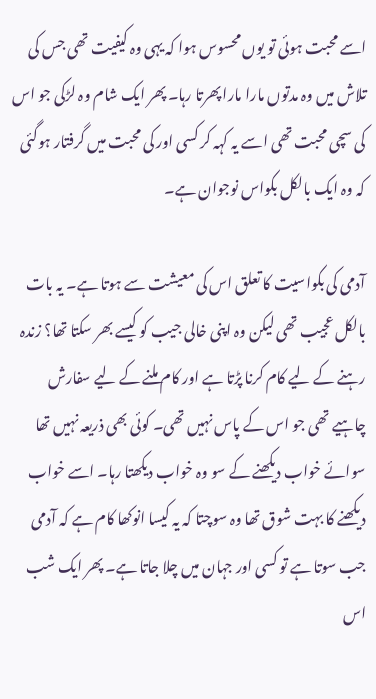اسے محبت ہوئی تو یوں محسوس ہوا کہ یہی وہ کیفیت تھی جس کی تلاش میں وہ مدتوں مارا مارا پھرتا رہا۔ پھر ایک شام وہ لڑکی جو اس کی سچی محبت تھی اسے یہ کہہ کر کسی اور کی محبت میں گرفتار ہوگئی کہ وہ ایک بالکل بکواس نوجوان ہے۔

آدمی کی بکواسیت کا تعلق اس کی معیشت سے ہوتا ہے۔ یہ بات بالکل عجیب تھی لیکن وہ اپنی خالی جیب کو کیسے بھر سکتا تھا؟ زندہ رہنے کے لیے کام کرنا پڑتا ہے اور کام ملنے کے لیے سفارش چاہیے تھی جو اس کے پاس نہیں تھی۔ کوئی بھی ذریعہ نہیں تھا سوائے خواب دیکھنے کے سو وہ خواب دیکھتا رہا۔ اسے خواب دیکھنے کا بہت شوق تھا وہ سوچتا کہ یہ کیسا انوکھا کام ہے کہ آدمی جب سوتا ہے تو کسی اور جہان میں چلا جاتا ہے۔ پھر ایک شب اس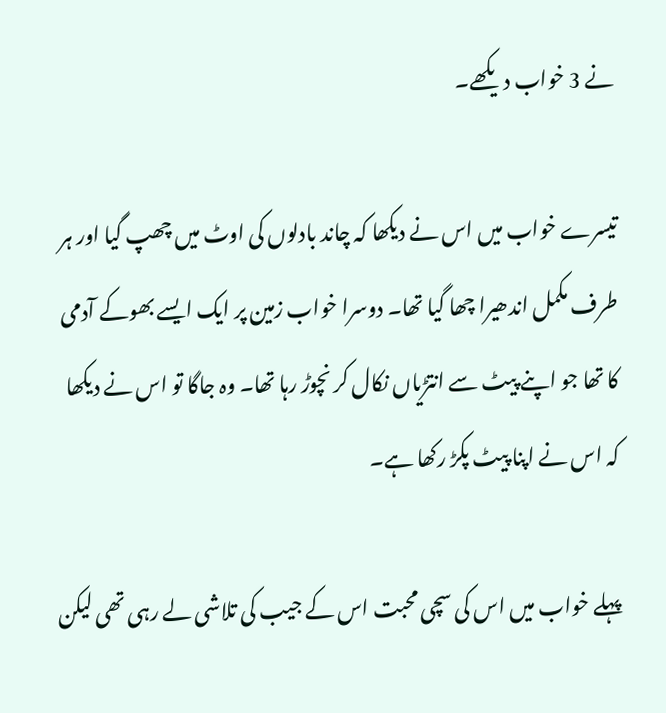نے 3 خواب دیکھے۔

تیسرے خواب میں اس نے دیکھا کہ چاند بادلوں کی اوٹ میں چھپ گیا اور ہر طرف مکمل اندھیرا چھا گیا تھا۔ دوسرا خواب زمین پر ایک ایسے بھوکے آدمی کا تھا جو اپنے پیٹ سے انتڑیاں نکال کر نچوڑ رہا تھا۔ وہ جاگا تو اس نے دیکھا کہ اس نے اپنا پیٹ پکڑ رکھا ہے۔

پہلے خواب میں اس کی سچی محبت اس کے جیب کی تلاشی لے رہی تھی لیکن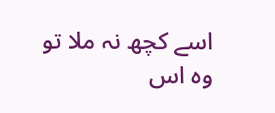اسے کچھ نہ ملا تو وہ اس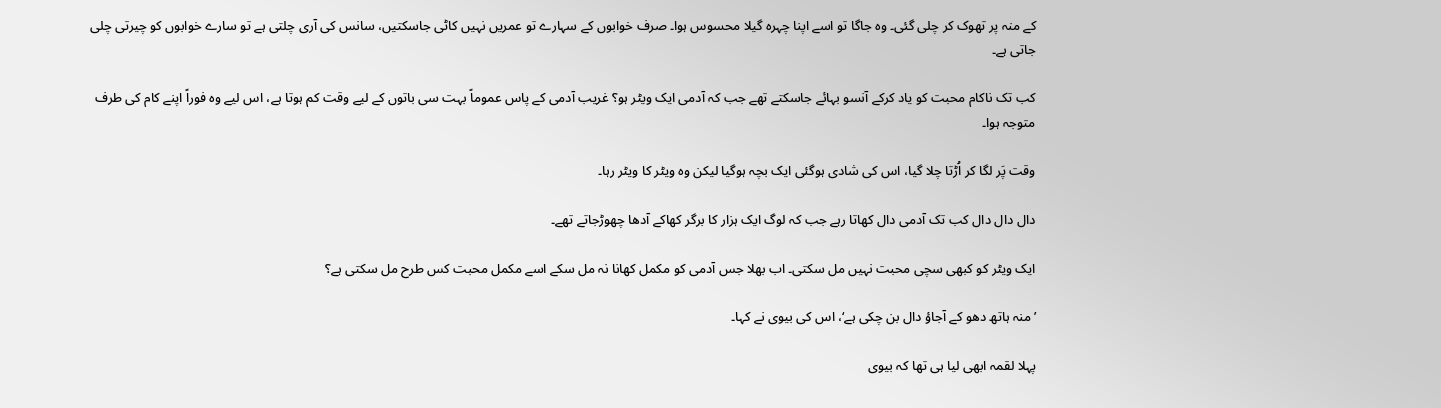کے منہ پر تھوک کر چلی گئی۔ وہ جاگا تو اسے اپنا چہرہ گیلا محسوس ہوا۔ صرف خوابوں کے سہارے تو عمریں نہیں کاٹی جاسکتیں، سانس کی آری چلتی ہے تو سارے خوابوں کو چیرتی چلی جاتی ہے۔

کب تک ناکام محبت کو یاد کرکے آنسو بہائے جاسکتے تھے جب کہ آدمی ایک ویٹر ہو؟ غریب آدمی کے پاس عموماً بہت سی باتوں کے لیے وقت کم ہوتا ہے، اس لیے وہ فوراً اپنے کام کی طرف متوجہ ہوا۔

وقت پَر لگا کر اُڑتا چلا گیا، اس کی شادی ہوگئی ایک بچہ ہوگیا لیکن وہ ویٹر کا ویٹر رہا۔

دال دال دال کب تک آدمی دال کھاتا رہے جب کہ لوگ ایک ہزار کا برگر کھاکے آدھا چھوڑجاتے تھے۔

ایک ویٹر کو کبھی سچی محبت نہیں مل سکتی۔ اب بھلا جس آدمی کو مکمل کھانا نہ مل سکے اسے مکمل محبت کس طرح مل سکتی ہے؟

’منہ ہاتھ دھو کے آجاؤ دال بن چکی ہے‘، اس کی بیوی نے کہا۔

پہلا لقمہ ابھی لیا ہی تھا کہ بیوی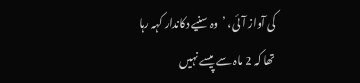کی آواز آئی، ’وہ سنیے دکاندار کہہ رہا تھا کہ 2 ماہ سے پیسے نہیں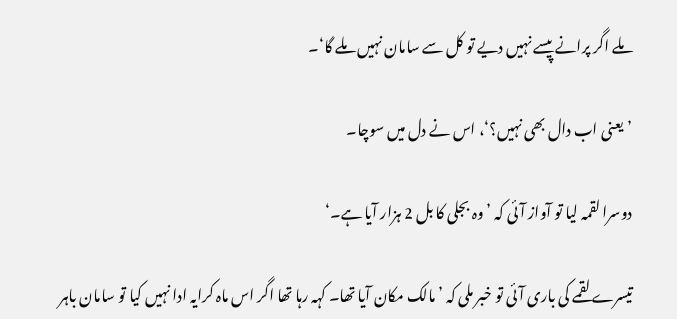ملے اگر پرانے پیسے نہیں دیے تو کل سے سامان نہیں ملے گا‘۔

’یعنی اب دال بھی نہیں؟‘، اس نے دل میں سوچا۔

دوسرا لقمہ لیا تو آواز آئی کہ ’وہ بجلی کا بل 2 ہزار آیا ہے۔‘

تیسرے لقمے کی باری آئی تو خبر ملی کہ ’مالک مکان آیا تھا۔ کہہ رہا تھا اگر اس ماہ کرایہ ادا نہیں کیا تو سامان باہر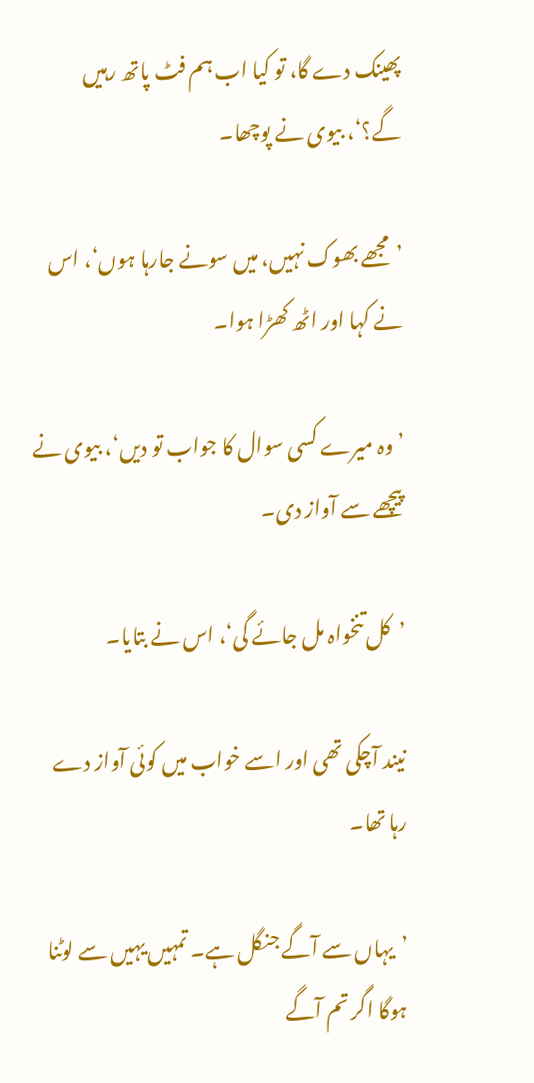پھینک دے گا، تو کیا اب ہم فٹ پاتھ رہیں گے؟‘، بیوی نے پوچھا۔

’مجھے بھوک نہیں، میں سونے جارہا ہوں‘، اس نے کہا اور اٹھ کھڑا ہوا۔

’وہ میرے کسی سوال کا جواب تو دیں‘، بیوی نے پیچھے سے آواز دی۔

’کل تنخواہ مل جائے گی‘، اس نے بتایا۔

نیند آچکی تھی اور اسے خواب میں کوئی آواز دے رہا تھا۔

’یہاں سے آگے جنگل ہے۔ تمہیں یہیں سے لوٹنا ہوگا اگر تم آگے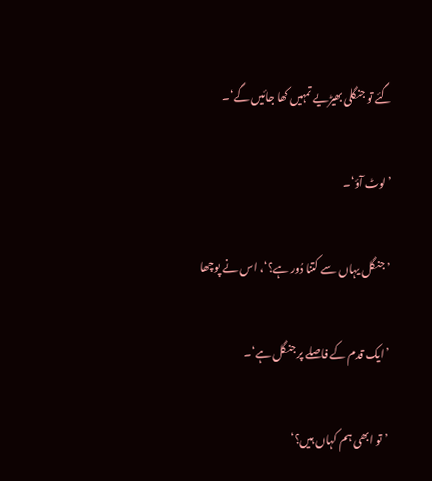گئے تو جنگلی بھیڑیے تمہیں کھا جائیں گے‘۔

’لوٹ آؤ‘۔

’جنگل یہاں سے کتنا دُور ہے؟‘، اس نے پوچھا

’ایک قدم کے فاصلے پر جنگل ہے‘۔

’تو ابھی ہم کہاں ہیں؟‘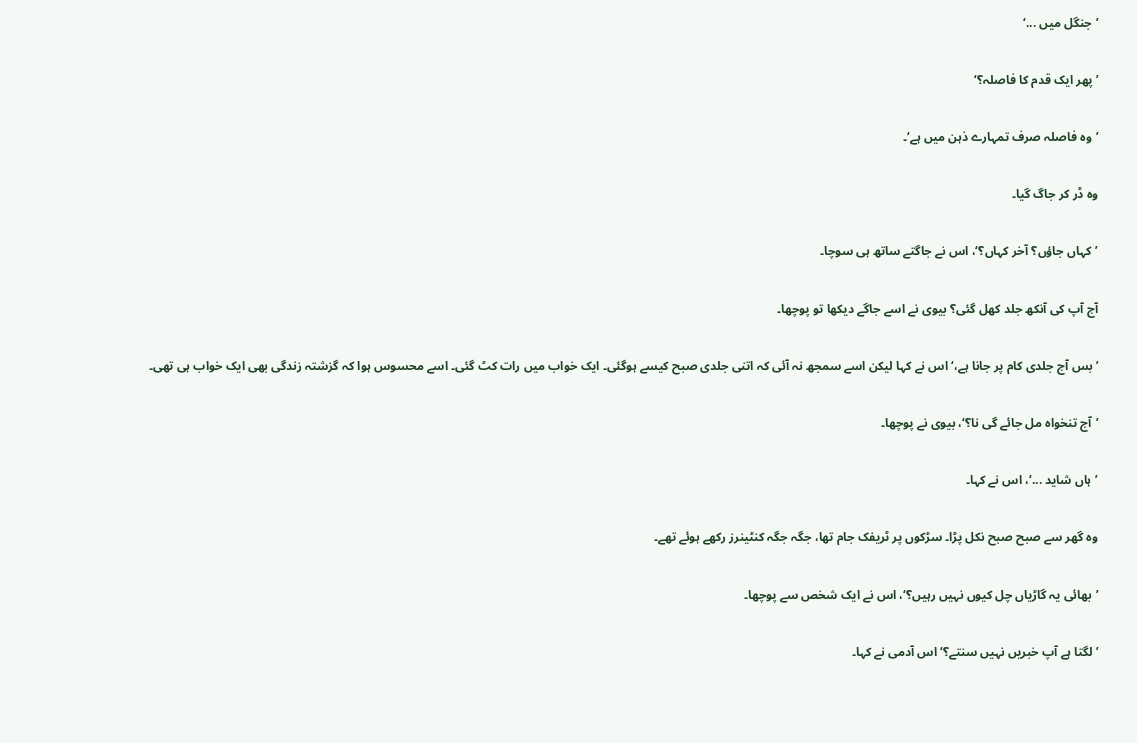’جنگل میں ...‘

’پھر ایک قدم کا فاصلہ؟‘

’وہ فاصلہ صرف تمہارے ذہن میں ہے‘۔

وہ ڈر کر جاگ گیا۔

’کہاں جاؤں؟ آخر کہاں؟‘، اس نے جاگتے ساتھ ہی سوچا۔

آج آپ کی آنکھ جلد کھل گئی؟ بیوی نے اسے جاگے دیکھا تو پوچھا۔

’بس آج جلدی کام پر جانا ہے،‘ اس نے کہا لیکن اسے سمجھ نہ آئی کہ اتنی جلدی صبح کیسے ہوگئی۔ ایک خواب میں رات کٹ گئی۔ اسے محسوس ہوا کہ گزشتہ زندگی بھی ایک خواب ہی تھی۔

’آج تنخواہ مل جائے گی نا؟‘، بیوی نے پوچھا۔

’ہاں شاید ...‘، اس نے کہا۔

وہ گھر سے صبح صبح نکل پڑا۔ سڑکوں پر ٹریفک جام تھا، جگہ جگہ کنٹینرز رکھے ہوئے تھے۔

’بھائی یہ گاڑیاں چل کیوں نہیں رہیں؟‘، اس نے ایک شخص سے پوچھا۔

’لگتا ہے آپ خبریں نہیں سنتے؟‘ اس آدمی نے کہا۔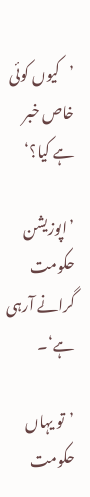’کیوں کوئی خاص خبر ہے کیا؟‘

’اپوزیشن حکومت گرانے آرہی ہے‘۔

’تو یہاں حکومت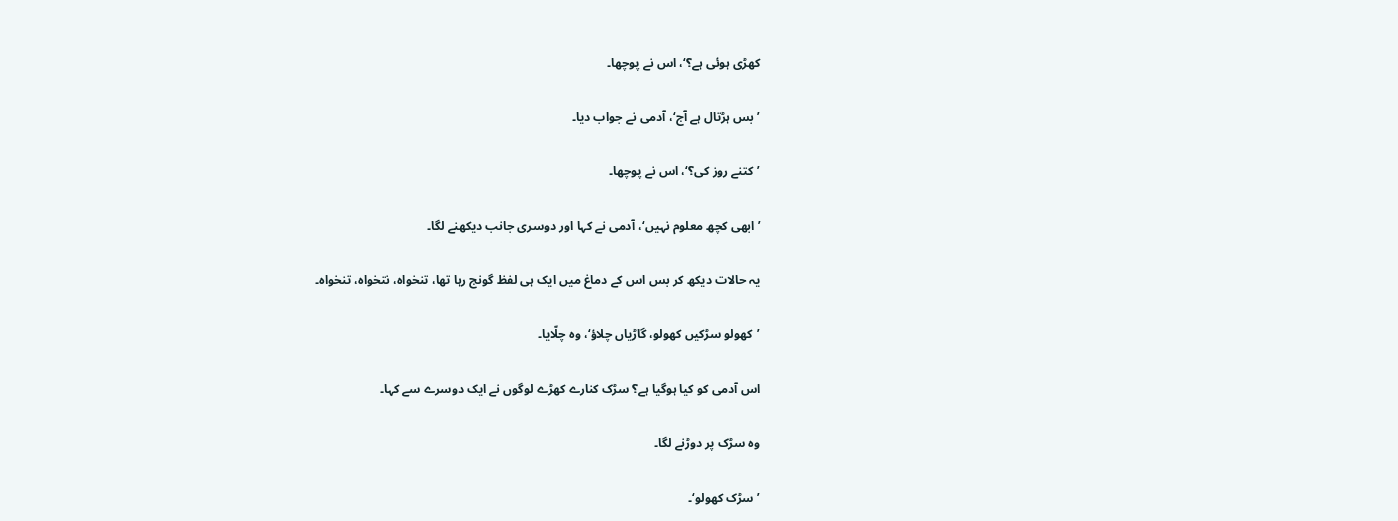کھڑی ہوئی ہے؟‘، اس نے پوچھا۔

’بس ہڑتال ہے آج‘، آدمی نے جواب دیا۔

’کتنے روز کی؟‘، اس نے پوچھا۔

’ابھی کچھ معلوم نہیں‘، آدمی نے کہا اور دوسری جانب دیکھنے لگا۔

یہ حالات دیکھ کر بس اس کے دماغ میں ایک ہی لفظ گونج رہا تھا، تنخواہ، نتخواہ، تنخواہ۔

’کھولو سڑکیں کھولو، گاڑیاں چلاؤ‘، وہ چلّایا۔

اس آدمی کو کیا ہوگیا ہے؟ سڑک کنارے کھڑے لوگوں نے ایک دوسرے سے کہا۔

وہ سڑک پر دوڑنے لگا۔

’سڑک کھولو‘۔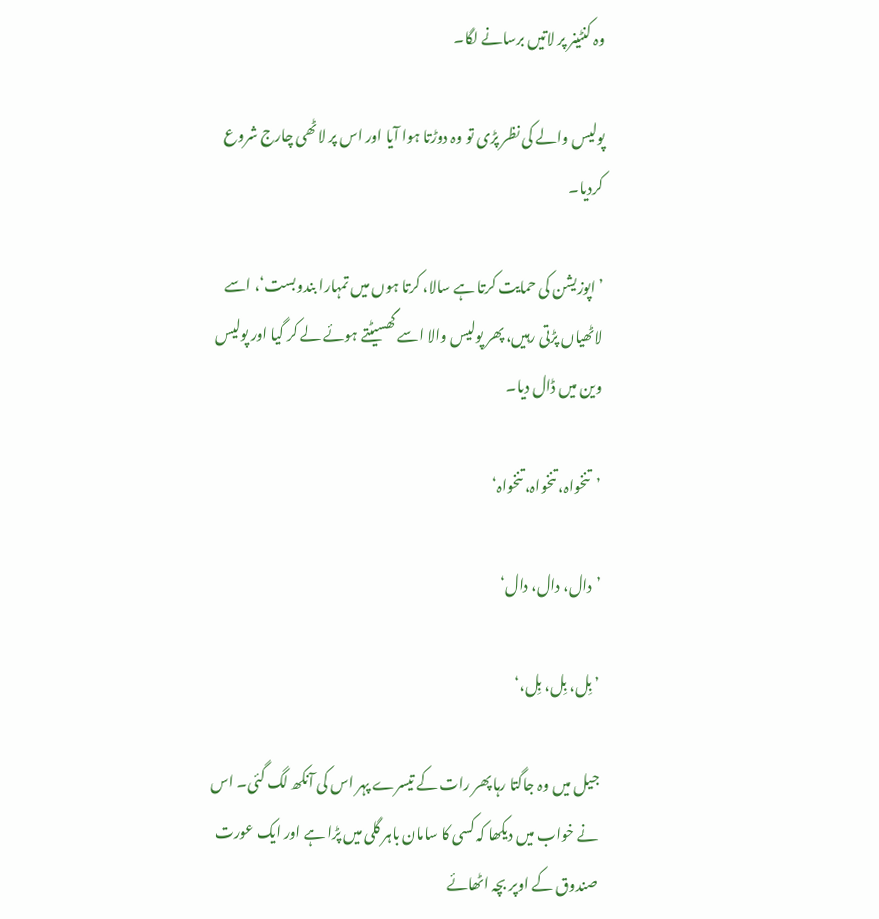وہ کنٹینر پر لاتیں برسانے لگا۔

پولیس والے کی نظر پڑی تو وہ دوڑتا ہوا آیا اور اس پر لاٹھی چارج شروع کردیا۔

’اپوزیشن کی حمایت کرتا ہے سالا، کرتا ہوں میں تمہارا بندوبست‘، اسے لاٹھیاں پڑتی رہیں، پھر پولیس والا اسے گھسیٹتے ہوئے لے کر گیا اور پولیس وین میں ڈال دیا۔

’تنخواہ، تنخواہ، تنخواہ‘

’دال، دال، دال‘

’بِل، بِل، بِل،‘

جیل میں وہ جاگتا رہا پھر رات کے تیسرے پہر اس کی آنکھ لگ گئی۔ اس نے خواب میں دیکھا کہ کسی کا سامان باہر گلی میں پڑا ہے اور ایک عورت صندوق کے اوپر بچہ اٹھائے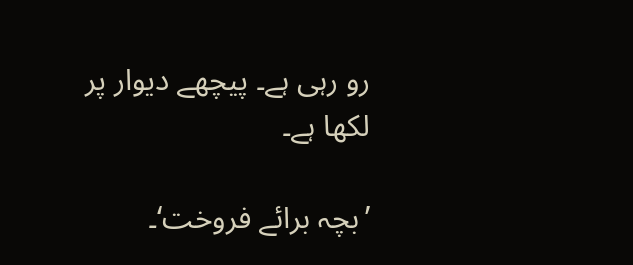رو رہی ہے۔ پیچھے دیوار پر لکھا ہے۔

’بچہ برائے فروخت‘۔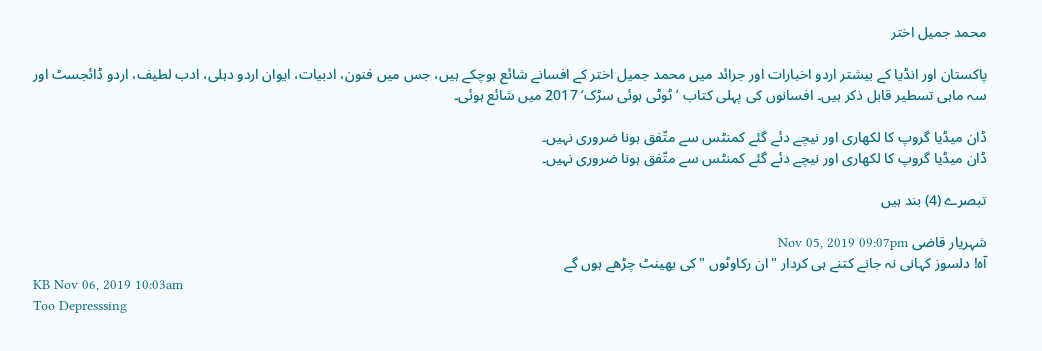محمد جمیل اختر

پاکستان اور انڈیا کے بیشتر اردو اخبارات اور جرائد میں محمد جمیل اختر کے افسانے شائع ہوچکے ہیں، جس میں فنون، ادبیات، ایوان اردو دہلی، ادب لطیف، اردو ڈائجسٹ اور سہ ماہی تسطیر قابل ذکر ہیں۔ افسانوں کی پہلی کتاب ’ٹوٹی ہوئی سڑک‘ 2017 میں شائع ہوئی۔

ڈان میڈیا گروپ کا لکھاری اور نیچے دئے گئے کمنٹس سے متّفق ہونا ضروری نہیں۔
ڈان میڈیا گروپ کا لکھاری اور نیچے دئے گئے کمنٹس سے متّفق ہونا ضروری نہیں۔

تبصرے (4) بند ہیں

شہریار قاضی Nov 05, 2019 09:07pm
آہ! دلسوز کہانی نہ جانے کتنے ہی کردار "ان رکاوٹوں "کی بھینٹ چڑھے ہوں گے
KB Nov 06, 2019 10:03am
Too Depresssing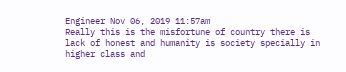Engineer Nov 06, 2019 11:57am
Really this is the misfortune of country there is lack of honest and humanity is society specially in higher class and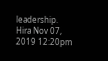leadership.
Hira Nov 07, 2019 12:20pm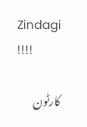Zindagi !!!!

کارٹون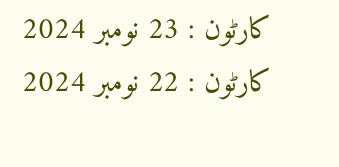کارٹون : 23 نومبر 2024
کارٹون : 22 نومبر 2024